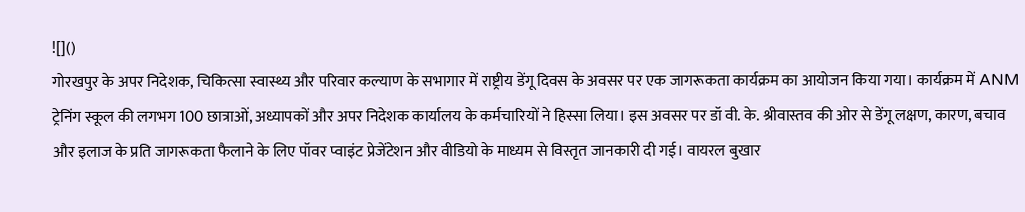![]()
गोरखपुर के अपर निदेशक, चिकित्सा स्वास्थ्य और परिवार कल्याण के सभागार में राष्ट्रीय डेंगू दिवस के अवसर पर एक जागरूकता कार्यक्रम का आयोजन किया गया। कार्यक्रम में ANM ट्रेनिंग स्कूल की लगभग 100 छात्राओं, अध्यापकों और अपर निदेशक कार्यालय के कर्मचारियों ने हिस्सा लिया। इस अवसर पर डॉ वी. के. श्रीवास्तव की ओर से डेंगू लक्षण, कारण, बचाव और इलाज के प्रति जागरूकता फैलाने के लिए पॉवर प्वाइंट प्रेजेंटेशन और वीडियो के माध्यम से विस्तृत जानकारी दी गई। वायरल बुखार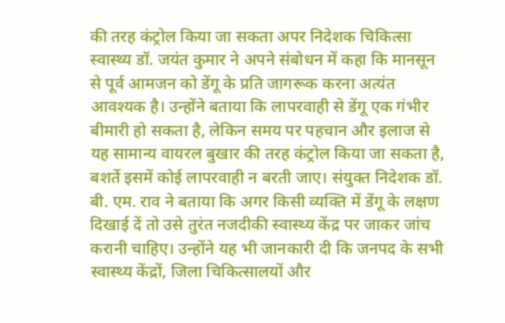की तरह कंट्रोल किया जा सकता अपर निदेशक चिकित्सा स्वास्थ्य डॉ. जयंत कुमार ने अपने संबोधन में कहा कि मानसून से पूर्व आमजन को डेंगू के प्रति जागरूक करना अत्यंत आवश्यक है। उन्होंने बताया कि लापरवाही से डेंगू एक गंभीर बीमारी हो सकता है, लेकिन समय पर पहचान और इलाज से यह सामान्य वायरल बुखार की तरह कंट्रोल किया जा सकता है, बशर्ते इसमें कोई लापरवाही न बरती जाए। संयुक्त निदेशक डॉ. बी. एम. राव ने बताया कि अगर किसी व्यक्ति में डेंगू के लक्षण दिखाई दें तो उसे तुरंत नजदीकी स्वास्थ्य केंद्र पर जाकर जांच करानी चाहिए। उन्होंने यह भी जानकारी दी कि जनपद के सभी स्वास्थ्य केंद्रों, जिला चिकित्सालयों और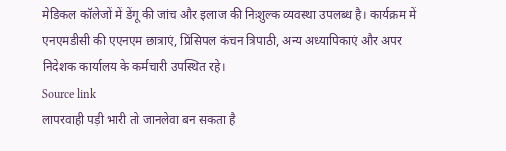मेडिकल कॉलेजों में डेंगू की जांच और इलाज की निःशुल्क व्यवस्था उपलब्ध है। कार्यक्रम में एनएमडीसी की एएनएम छात्राएं, प्रिंसिपल कंचन त्रिपाठी, अन्य अध्यापिकाएं और अपर निदेशक कार्यालय के कर्मचारी उपस्थित रहे।
Source link
लापरवाही पड़ी भारी तो जानलेवा बन सकता है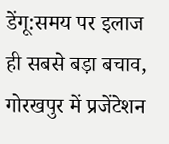डेंगू:समय पर इलाज ही सबसे बड़ा बचाव, गोरखपुर में प्रजेंटेशन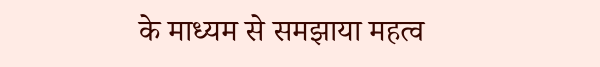के माध्यम से समझाया महत्व